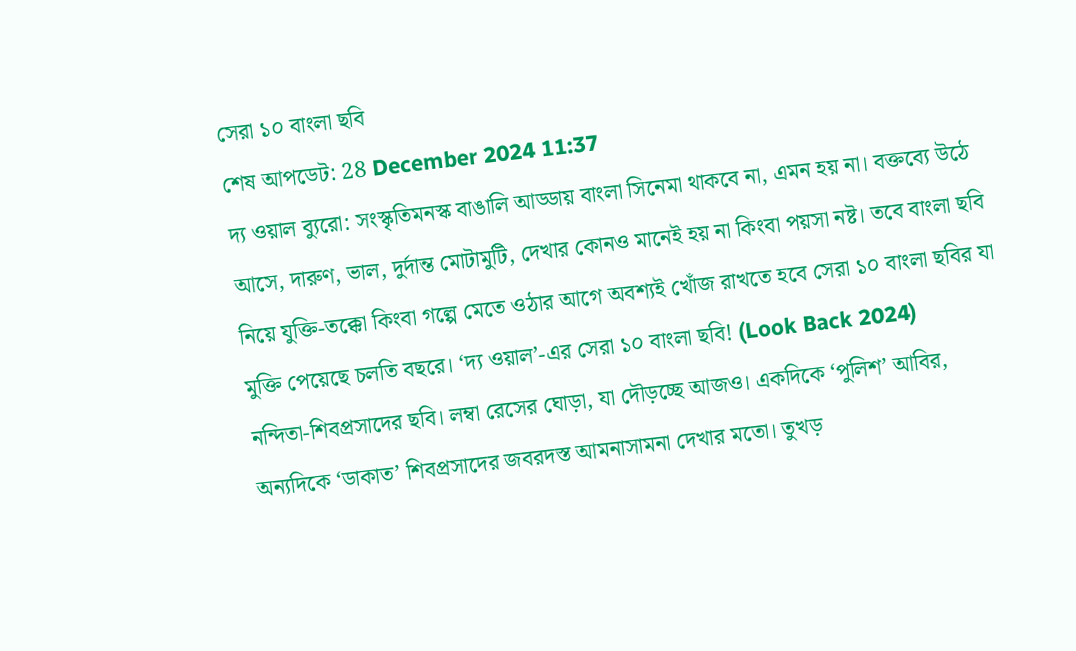সেরা ১০ বাংলা ছবি
শেষ আপডেট: 28 December 2024 11:37
দ্য ওয়াল ব্যুরো: সংস্কৃতিমনস্ক বাঙালি আড্ডায় বাংলা সিনেমা থাকবে না, এমন হয় না। বক্তব্যে উঠে আসে, দারুণ, ভাল, দুর্দান্ত মোটামুটি, দেখার কোনও মানেই হয় না কিংবা পয়সা নষ্ট। তবে বাংলা ছবি নিয়ে যুক্তি-তক্কো কিংবা গল্পে মেতে ওঠার আগে অবশ্যই খোঁজ রাখতে হবে সেরা ১০ বাংলা ছবির যা মুক্তি পেয়েছে চলতি বছরে। ‘দ্য ওয়াল’-এর সেরা ১০ বাংলা ছবি! (Look Back 2024)
নন্দিতা-শিবপ্রসাদের ছবি। লম্বা রেসের ঘোড়া, যা দৌড়চ্ছে আজও। একদিকে ‘পুলিশ’ আবির, অন্যদিকে ‘ডাকাত’ শিবপ্রসাদের জবরদস্ত আমনাসামনা দেখার মতো। তুখড়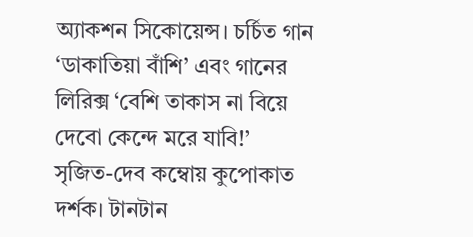অ্যাকশন সিকোয়েন্স। চর্চিত গান ‘ডাকাতিয়া বাঁশি’ এবং গানের লিরিক্স ‘বেশি তাকাস না বিয়ে দেবো কেন্দে মরে যাবি!’
সৃজিত-দেব কম্বোয় কুপোকাত দর্শক। টানটান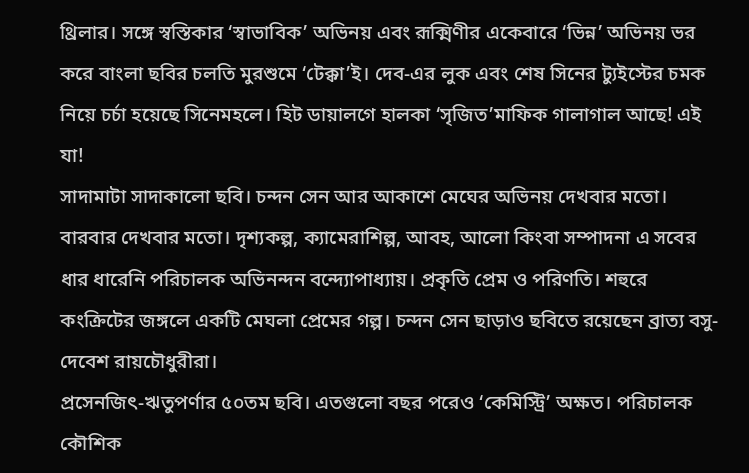থ্রিলার। সঙ্গে স্বস্তিকার ‘স্বাভাবিক’ অভিনয় এবং রূক্মিণীর একেবারে ‘ভিন্ন’ অভিনয় ভর করে বাংলা ছবির চলতি মুরশুমে ‘টেক্কা’ই। দেব-এর লুক এবং শেষ সিনের ট্যুইস্টের চমক নিয়ে চর্চা হয়েছে সিনেমহলে। হিট ডায়ালগে হালকা ‘সৃজিত’মাফিক গালাগাল আছে! এই যা!
সাদামাটা সাদাকালো ছবি। চন্দন সেন আর আকাশে মেঘের অভিনয় দেখবার মতো। বারবার দেখবার মতো। দৃশ্যকল্প, ক্যামেরাশিল্প, আবহ, আলো কিংবা সম্পাদনা এ সবের ধার ধারেনি পরিচালক অভিনন্দন বন্দ্যোপাধ্যায়। প্রকৃতি প্রেম ও পরিণতি। শহুরে কংক্রিটের জঙ্গলে একটি মেঘলা প্রেমের গল্প। চন্দন সেন ছাড়াও ছবিতে রয়েছেন ব্রাত্য বসু-দেবেশ রায়চৌধুরীরা।
প্রসেনজিৎ-ঋতুপর্ণার ৫০তম ছবি। এতগুলো বছর পরেও ‘কেমিস্ট্রি’ অক্ষত। পরিচালক কৌশিক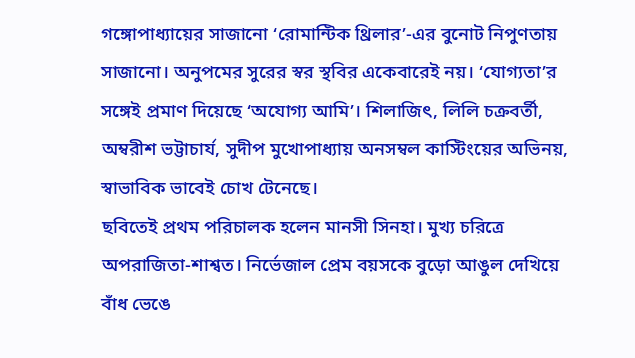গঙ্গোপাধ্যায়ের সাজানো ‘রোমান্টিক থ্রিলার’-এর বুনোট নিপুণতায় সাজানো। অনুপমের সুরের স্বর স্থবির একেবারেই নয়। ‘যোগ্যতা’র সঙ্গেই প্রমাণ দিয়েছে ‘অযোগ্য আমি’। শিলাজিৎ, লিলি চক্রবর্তী, অম্বরীশ ভট্টাচার্য, সুদীপ মুখোপাধ্যায় অনসম্বল কাস্টিংয়ের অভিনয়, স্বাভাবিক ভাবেই চোখ টেনেছে।
ছবিতেই প্রথম পরিচালক হলেন মানসী সিনহা। মুখ্য চরিত্রে অপরাজিতা-শাশ্বত। নির্ভেজাল প্রেম বয়সকে বুড়ো আঙুল দেখিয়ে বাঁধ ভেঙে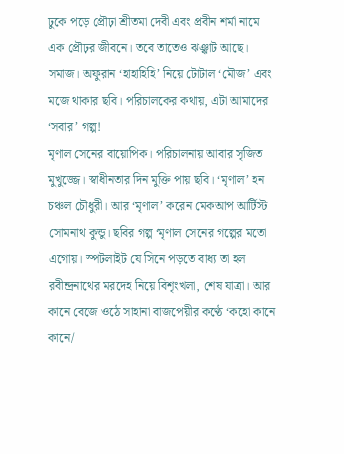ঢুকে পড়ে প্রৌঢ়া শ্রীতমা দেবী এবং প্রবীন শর্মা নামে এক প্রৌঢ়র জীবনে। তবে তাতেও ঝঞ্ঝাট আছে। সমাজ। অফুরান ‘হাহাহিহি’ নিয়ে টোটাল ‘মৌজ’ এবং মজে থাকার ছবি। পরিচালকের কথায়, এটা আমাদের ‘সবার’ গল্প!
মৃণাল সেনের বায়োপিক। পরিচালনায় আবার সৃজিত মুখুজ্জে। স্বাধীনতার দিন মুক্তি পায় ছবি। ‘মৃণাল’ হন চঞ্চল চৌধুরী। আর ‘মৃণাল’ করেন মেকআপ আর্টিস্ট সোমনাথ কুন্ডু। ছবির গল্প ‘মৃণাল সেনের গল্পের মতো এগোয়। স্পটলাইট যে সিনে পড়তে বাধ্য তা হল রবীন্দ্রনাথের মরদেহ নিয়ে বিশৃংখলা, শেষ যাত্রা। আর কানে বেজে ওঠে সাহানা বাজপেয়ীর কণ্ঠে ‘কহো কানে কানে/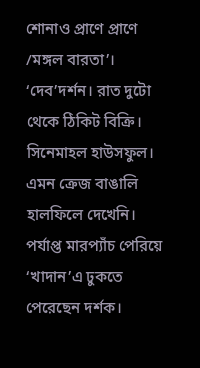শোনাও প্রাণে প্রাণে /মঙ্গল বারতা’।
‘দেব’দর্শন। রাত দুটো থেকে ঠিকিট বিক্রি। সিনেমাহল হাউসফুল। এমন ক্রেজ বাঙালি হালফিলে দেখেনি। পর্যাপ্ত মারপ্যাঁচ পেরিয়ে ‘খাদান’এ ঢুকতে পেরেছেন দর্শক।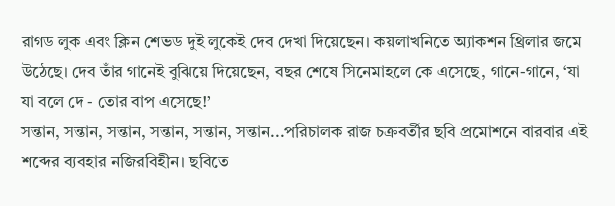রাগড লুক এবং ক্লিন শেভড দুই লুকেই দেব দেখা দিয়েছেন। কয়লাখনিতে অ্যাকশন থ্রিলার জমে উঠেছে। দেব তাঁর গানেই বুঝিয়ে দিয়েছেন, বছর শেষে সিনেমাহলে কে এসেছে, গানে-গানে, ‘যা যা বলে দে - তোর বাপ এসেছে!’
সন্তান, সন্তান, সন্তান, সন্তান, সন্তান, সন্তান...পরিচালক রাজ চক্রবর্তীর ছবি প্রমোশনে বারবার এই শব্দের ব্যবহার নজিরবিহীন। ছবিতে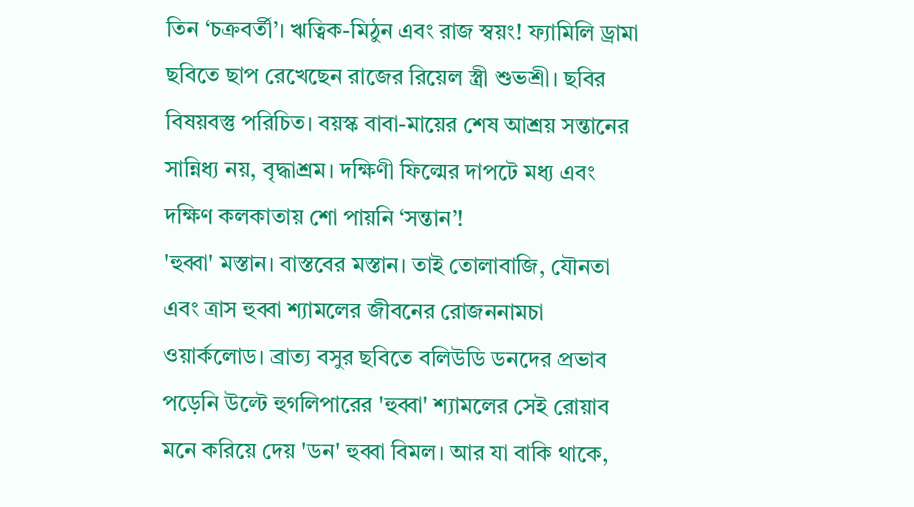তিন ‘চক্রবর্তী’। ঋত্বিক-মিঠুন এবং রাজ স্বয়ং! ফ্যামিলি ড্রামা ছবিতে ছাপ রেখেছেন রাজের রিয়েল স্ত্রী শুভশ্রী। ছবির বিষয়বস্তু পরিচিত। বয়স্ক বাবা-মায়ের শেষ আশ্রয় সন্তানের সান্নিধ্য নয়, বৃদ্ধাশ্রম। দক্ষিণী ফিল্মের দাপটে মধ্য এবং দক্ষিণ কলকাতায় শো পায়নি ‘সন্তান’!
'হুব্বা' মস্তান। বাস্তবের মস্তান। তাই তোলাবাজি, যৌনতা এবং ত্রাস হুব্বা শ্যামলের জীবনের রোজননামচা ওয়ার্কলোড। ব্রাত্য বসুর ছবিতে বলিউডি ডনদের প্রভাব পড়েনি উল্টে হুগলিপারের 'হুব্বা' শ্যামলের সেই রোয়াব মনে করিয়ে দেয় 'ডন' হুব্বা বিমল। আর যা বাকি থাকে,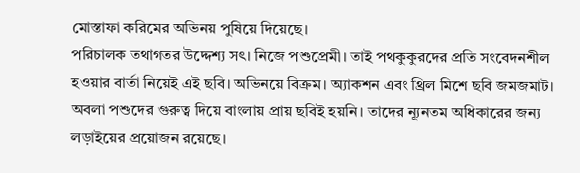মোস্তাফা করিমের অভিনয় পুষিয়ে দিয়েছে।
পরিচালক তথাগতর উদ্দেশ্য সৎ। নিজে পশুপ্রেমী। তাই পথকুকুরদের প্রতি সংবেদনশীল হওয়ার বার্তা নিয়েই এই ছবি। অভিনয়ে বিক্রম। অ্যাকশন এবং থ্রিল মিশে ছবি জমজমাট। অবলা পশুদের গুরুত্ব দিয়ে বাংলায় প্রায় ছবিই হয়নি। তাদের ন্যূনতম অধিকারের জন্য লড়াইয়ের প্রয়োজন রয়েছে।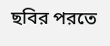ছবির পরতে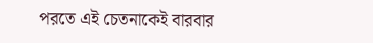পরতে এই চেতনাকেই বারবার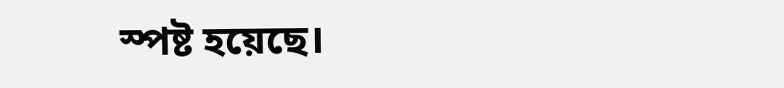স্পষ্ট হয়েছে।